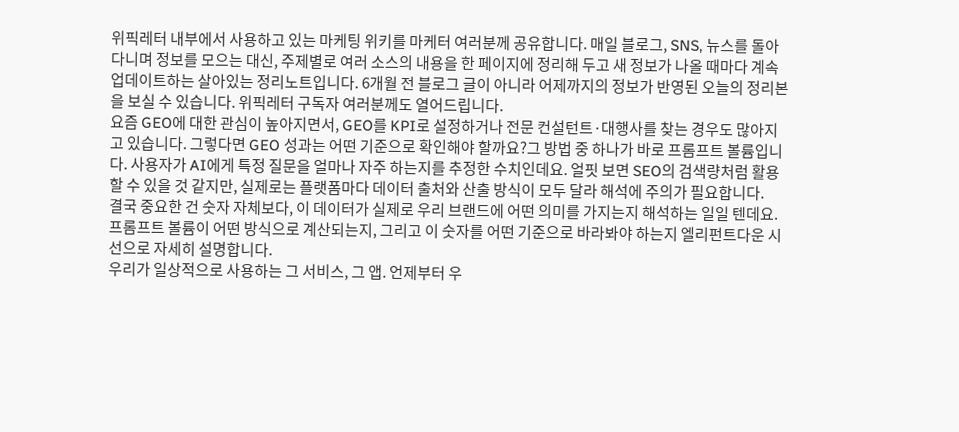위픽레터 내부에서 사용하고 있는 마케팅 위키를 마케터 여러분께 공유합니다. 매일 블로그, SNS, 뉴스를 돌아다니며 정보를 모으는 대신, 주제별로 여러 소스의 내용을 한 페이지에 정리해 두고 새 정보가 나올 때마다 계속 업데이트하는 살아있는 정리노트입니다. 6개월 전 블로그 글이 아니라 어제까지의 정보가 반영된 오늘의 정리본을 보실 수 있습니다. 위픽레터 구독자 여러분께도 열어드립니다.
요즘 GEO에 대한 관심이 높아지면서, GEO를 KPI로 설정하거나 전문 컨설턴트·대행사를 찾는 경우도 많아지고 있습니다. 그렇다면 GEO 성과는 어떤 기준으로 확인해야 할까요?그 방법 중 하나가 바로 프롬프트 볼륨입니다. 사용자가 AI에게 특정 질문을 얼마나 자주 하는지를 추정한 수치인데요. 얼핏 보면 SEO의 검색량처럼 활용할 수 있을 것 같지만, 실제로는 플랫폼마다 데이터 출처와 산출 방식이 모두 달라 해석에 주의가 필요합니다.
결국 중요한 건 숫자 자체보다, 이 데이터가 실제로 우리 브랜드에 어떤 의미를 가지는지 해석하는 일일 텐데요. 프롬프트 볼륨이 어떤 방식으로 계산되는지, 그리고 이 숫자를 어떤 기준으로 바라봐야 하는지 엘리펀트다운 시선으로 자세히 설명합니다.
우리가 일상적으로 사용하는 그 서비스, 그 앱. 언제부터 우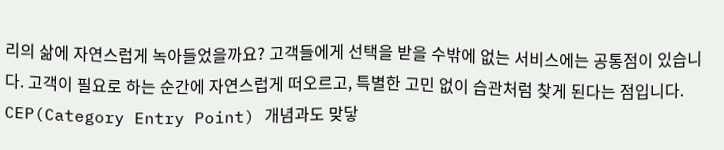리의 삶에 자연스럽게 녹아들었을까요? 고객들에게 선택을 받을 수밖에 없는 서비스에는 공통점이 있습니다. 고객이 필요로 하는 순간에 자연스럽게 떠오르고, 특별한 고민 없이 습관처럼 찾게 된다는 점입니다.
CEP(Category Entry Point) 개념과도 맞닿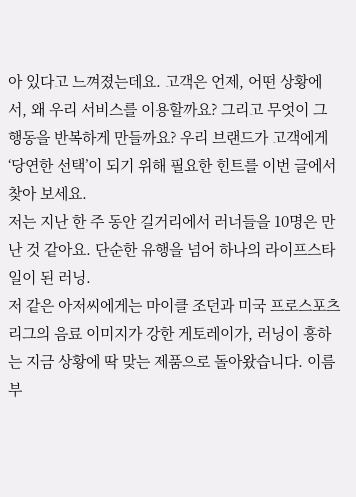아 있다고 느껴졌는데요. 고객은 언제, 어떤 상황에서, 왜 우리 서비스를 이용할까요? 그리고 무엇이 그 행동을 반복하게 만들까요? 우리 브랜드가 고객에게 ‘당연한 선택’이 되기 위해 필요한 힌트를 이번 글에서 찾아 보세요.
저는 지난 한 주 동안 길거리에서 러너들을 10명은 만난 것 같아요. 단순한 유행을 넘어 하나의 라이프스타일이 된 러닝.
저 같은 아저씨에게는 마이클 조던과 미국 프로스포츠 리그의 음료 이미지가 강한 게토레이가, 러닝이 흥하는 지금 상황에 딱 맞는 제품으로 돌아왔습니다. 이름부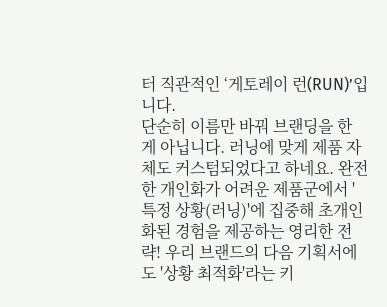터 직관적인 ‘게토레이 런(RUN)’입니다.
단순히 이름만 바꿔 브랜딩을 한 게 아닙니다. 러닝에 맞게 제품 자체도 커스텀되었다고 하네요. 완전한 개인화가 어려운 제품군에서 '특정 상황(러닝)'에 집중해 초개인화된 경험을 제공하는 영리한 전략! 우리 브랜드의 다음 기획서에도 '상황 최적화'라는 키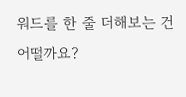워드를 한 줄 더해보는 건 어떨까요?